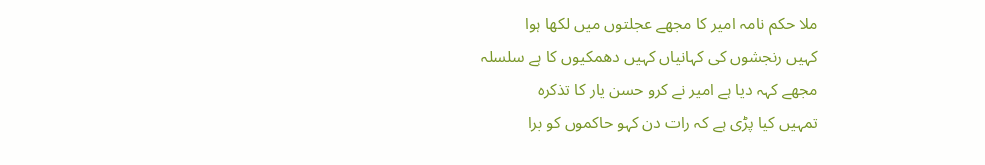ملا حکم نامہ امیر کا مجھے عجلتوں میں لکھا ہوا
کہیں رنجشوں کی کہانیاں کہیں دھمکیوں کا ہے سلسلہ
مجھے کہہ دیا ہے امیر نے کرو حسن یار کا تذکرہ
تمہیں کیا پڑی ہے کہ رات دن کہو حاکموں کو برا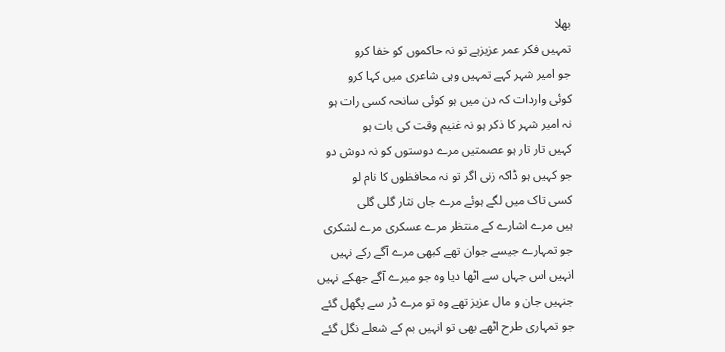بھلا
تمہیں فکر عمر عزیزہے تو نہ حاکموں کو خفا کرو
جو امیر شہر کہے تمہیں وہی شاعری میں کہا کرو
کوئی واردات کہ دن میں ہو کوئی سانحہ کسی رات ہو
نہ امیر شہر کا ذکر ہو نہ غنیم وقت کی بات ہو
کہیں تار تار ہو عصمتیں مرے دوستوں کو نہ دوش دو
جو کہیں ہو ڈاکہ زنی اگر تو نہ محافظوں کا نام لو
کسی تاک میں لگے ہوئے مرے جاں نثار گلی گلی
ہیں مرے اشارے کے منتظر مرے عسکری مرے لشکری
جو تمہارے جیسے جوان تھے کبھی مرے آگے رکے نہیں
انہیں اس جہاں سے اٹھا دیا وہ جو میرے آگے جھکے نہیں
جنہیں جان و مال عزیز تھے وہ تو مرے ڈر سے پگھل گئے
جو تمہاری طرح اٹھے بھی تو انہیں بم کے شعلے نگل گئے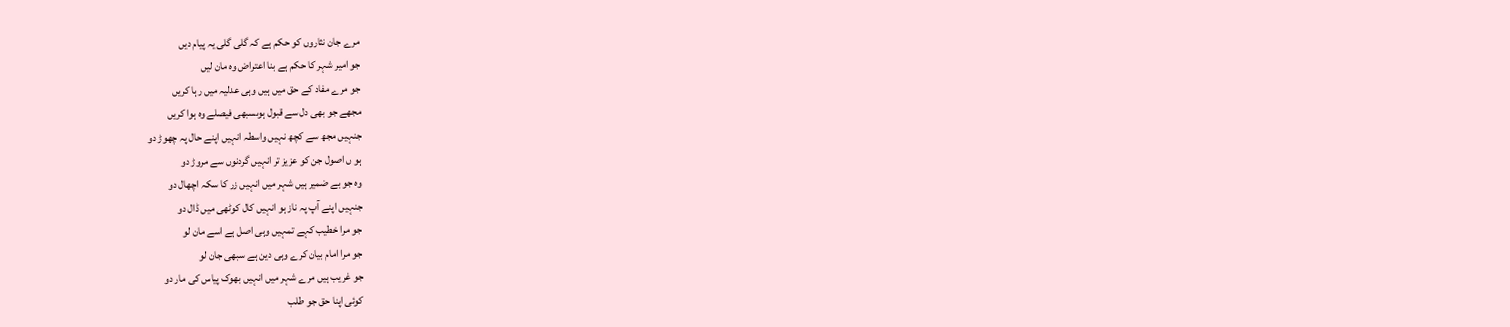مرے جان نثاروں کو حکم ہے کہ گلی گلی یہ پیام دیں
جو امیر شہر کا حکم ہے بنا اعتراض وہ مان لیں
جو مرے مفاد کے حق میں ہیں وہی عدلیہ میں رہا کریں
مجھے جو بھی دل سے قبول ہوںسبھی فیصلے وہ ہوا کریں
جنہیں مجھ سے کچھ نہیں واسطہ انہیں اپنے حال پہ چھوڑ دو
ہو ں اصول جن کو عزیز تر انہیں گردنوں سے مروڑ دو
وہ جو بے ضمیر ہیں شہر میں انہیں زر کا سکہ اچھال دو
جنہیں اپنے آپ پہ ناز ہو انہیں کال کوٹھی میں ڈال دو
جو مرا خطیب کہے تمہیں وہی اصل ہے اسے مان لو
جو مرا امام بیان کرے وہی دین ہے سبھی جان لو
جو غریب ہیں مرے شہر میں انہیں بھوک پیاس کی مار دو
کوئی اپنا حق جو طلب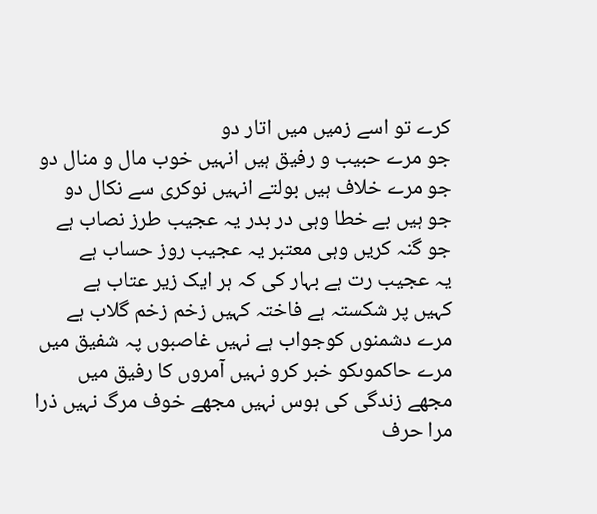کرے تو اسے زمیں میں اتار دو
جو مرے حبیب و رفیق ہیں انہیں خوب مال و منال دو
جو مرے خلاف ہیں بولتے انہیں نوکری سے نکال دو
جو ہیں بے خطا وہی در بدر یہ عجیب طرز نصاب ہے
جو گنہ کریں وہی معتبر یہ عجیب روز حساب ہے
یہ عجیب رت ہے بہار کی کہ ہر ایک زیر عتاب ہے
کہیں پر شکستہ ہے فاختہ کہیں زخم زخم گلاب ہے
مرے دشمنوں کوجواب ہے نہیں غاصبوں پہ شفیق میں
مرے حاکموںکو خبر کرو نہیں آمروں کا رفیق میں
مجھے زندگی کی ہوس نہیں مجھے خوف مرگ نہیں ذرا
مرا حرف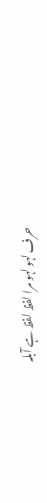حرف لہو لہو مرا لفظ لفظ ہے آبلہ